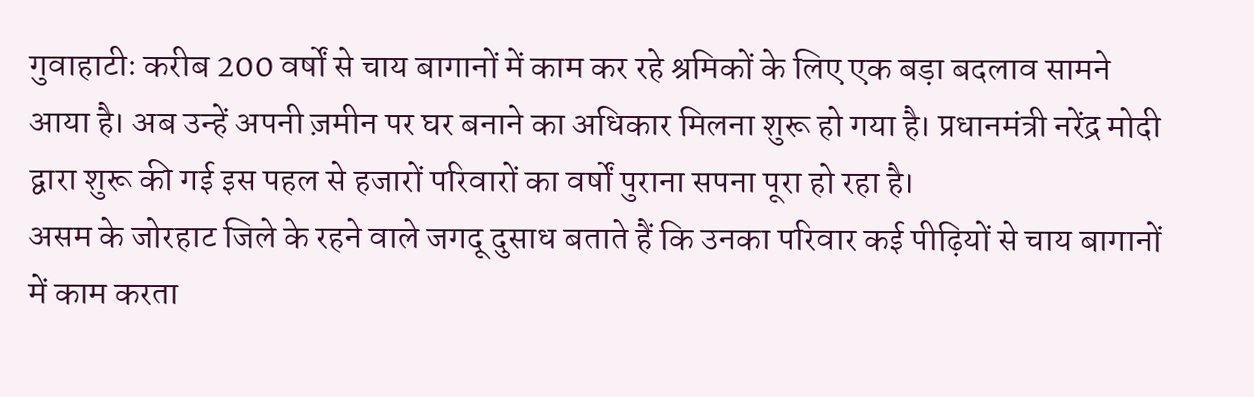गुवाहाटीः करीब 200 वर्षों से चाय बागानों में काम कर रहे श्रमिकों के लिए एक बड़ा बदलाव सामने आया है। अब उन्हें अपनी ज़मीन पर घर बनाने का अधिकार मिलना शुरू हो गया है। प्रधानमंत्री नरेंद्र मोदी द्वारा शुरू की गई इस पहल से हजारों परिवारों का वर्षों पुराना सपना पूरा हो रहा है।
असम के जोरहाट जिले के रहने वाले जगदू दुसाध बताते हैं कि उनका परिवार कई पीढ़ियों से चाय बागानों में काम करता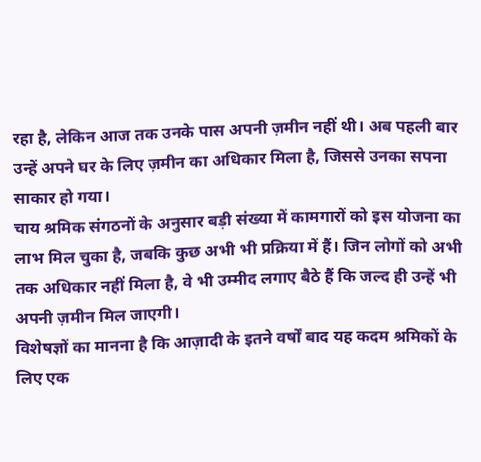रहा है, लेकिन आज तक उनके पास अपनी ज़मीन नहीं थी। अब पहली बार उन्हें अपने घर के लिए ज़मीन का अधिकार मिला है, जिससे उनका सपना साकार हो गया।
चाय श्रमिक संगठनों के अनुसार बड़ी संख्या में कामगारों को इस योजना का लाभ मिल चुका है, जबकि कुछ अभी भी प्रक्रिया में हैं। जिन लोगों को अभी तक अधिकार नहीं मिला है, वे भी उम्मीद लगाए बैठे हैं कि जल्द ही उन्हें भी अपनी ज़मीन मिल जाएगी।
विशेषज्ञों का मानना है कि आज़ादी के इतने वर्षों बाद यह कदम श्रमिकों के लिए एक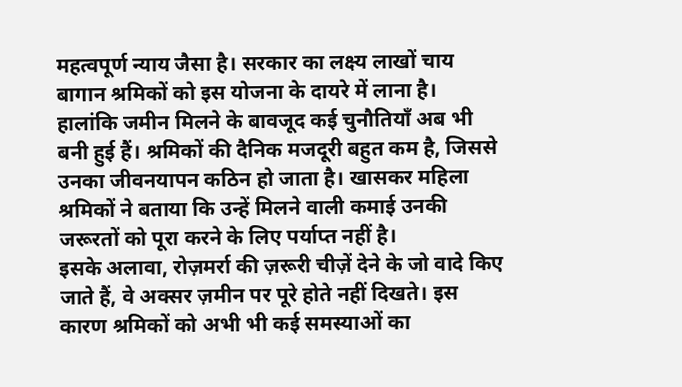महत्वपूर्ण न्याय जैसा है। सरकार का लक्ष्य लाखों चाय बागान श्रमिकों को इस योजना के दायरे में लाना है।
हालांकि जमीन मिलने के बावजूद कई चुनौतियाँ अब भी बनी हुई हैं। श्रमिकों की दैनिक मजदूरी बहुत कम है, जिससे उनका जीवनयापन कठिन हो जाता है। खासकर महिला श्रमिकों ने बताया कि उन्हें मिलने वाली कमाई उनकी जरूरतों को पूरा करने के लिए पर्याप्त नहीं है।
इसके अलावा, रोज़मर्रा की ज़रूरी चीज़ें देने के जो वादे किए जाते हैं, वे अक्सर ज़मीन पर पूरे होते नहीं दिखते। इस कारण श्रमिकों को अभी भी कई समस्याओं का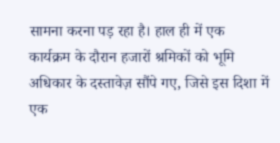सामना करना पड़ रहा है। हाल ही में एक कार्यक्रम के दौरान हजारों श्रमिकों को भूमि अधिकार के दस्तावेज़ सौंपे गए, जिसे इस दिशा में एक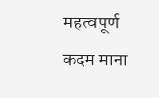महत्वपूर्ण कदम माना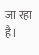जा रहा है।